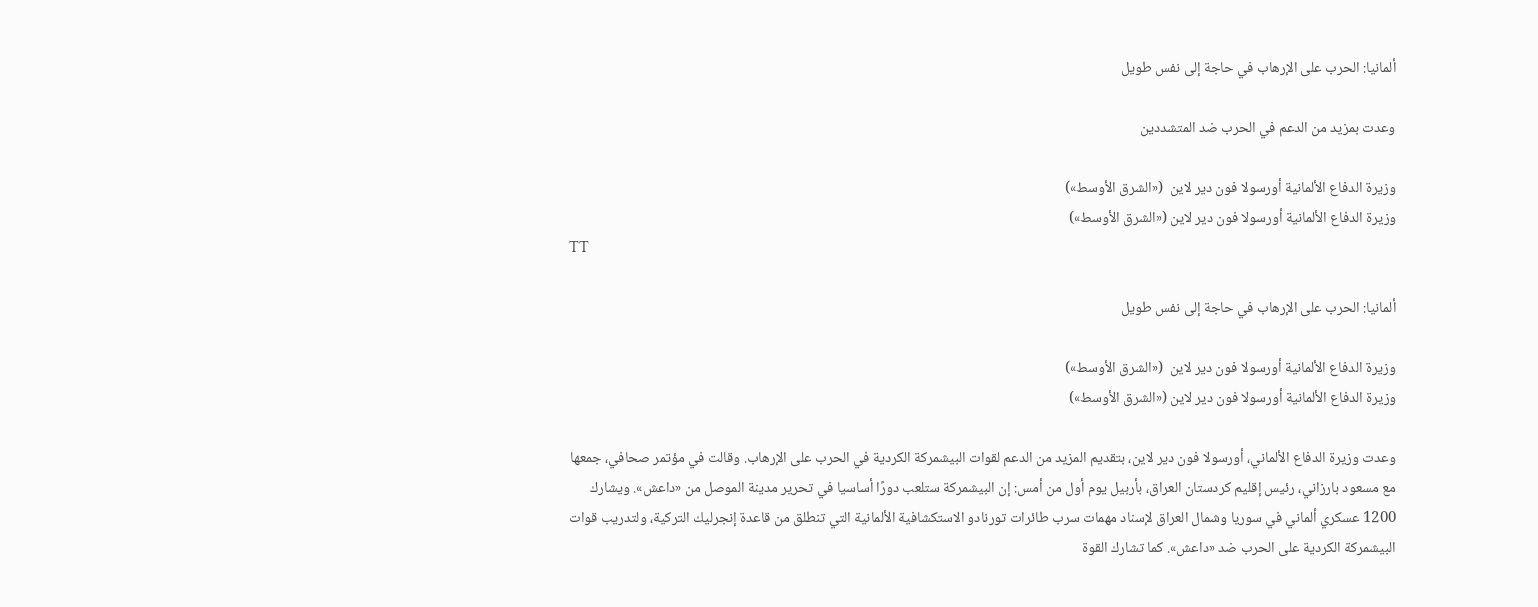ألمانيا: الحرب على الإرهاب في حاجة إلى نفس طويل

وعدت بمزيد من الدعم في الحرب ضد المتشددين

وزيرة الدفاع الألمانية أورسولا فون دير لاين  («الشرق الأوسط»)
وزيرة الدفاع الألمانية أورسولا فون دير لاين («الشرق الأوسط»)
TT

ألمانيا: الحرب على الإرهاب في حاجة إلى نفس طويل

وزيرة الدفاع الألمانية أورسولا فون دير لاين  («الشرق الأوسط»)
وزيرة الدفاع الألمانية أورسولا فون دير لاين («الشرق الأوسط»)

وعدت وزيرة الدفاع الألماني، أورسولا فون دير لاين، بتقديم المزيد من الدعم لقوات البيشمركة الكردية في الحرب على الإرهاب. وقالت في مؤتمر صحافي، جمعها مع مسعود بارزاني، رئيس إقليم كردستان العراق، بأربيل يوم أول من أمس: إن البيشمركة ستلعب دورًا أساسيا في تحرير مدينة الموصل من «داعش». ويشارك 1200 عسكري ألماني في سوريا وشمال العراق لإسناد مهمات سرب طائرات تورنادو الاستكشافية الألمانية التي تنطلق من قاعدة إنجرليك التركية، ولتدريب قوات البيشمركة الكردية على الحرب ضد «داعش». كما تشارك القوة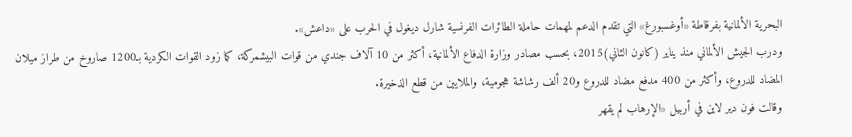البحرية الألمانية بفرقاطة «أوغسبورغ» التي تقدم الدعم لمهمات حاملة الطائرات الفرنسية شارل ديغول في الحرب على «داعش».
ودرب الجيش الألماني منذ يناير (كانون الثاني)2015، بحسب مصادر وزارة الدفاع الألمانية، أكثر من 10 آلاف جندي من قوات البيشمركة، كما زود القوات الكردية بـ1200 صاروخ من طراز ميلان المضاد للدروع، وأكثر من 400 مدفع مضاد للدروع و20 ألف رشاشة هجومية، والملايين من قطع الذخيرة.
وقالت فون دير لاين في أربيل «الإرهاب لم يقهر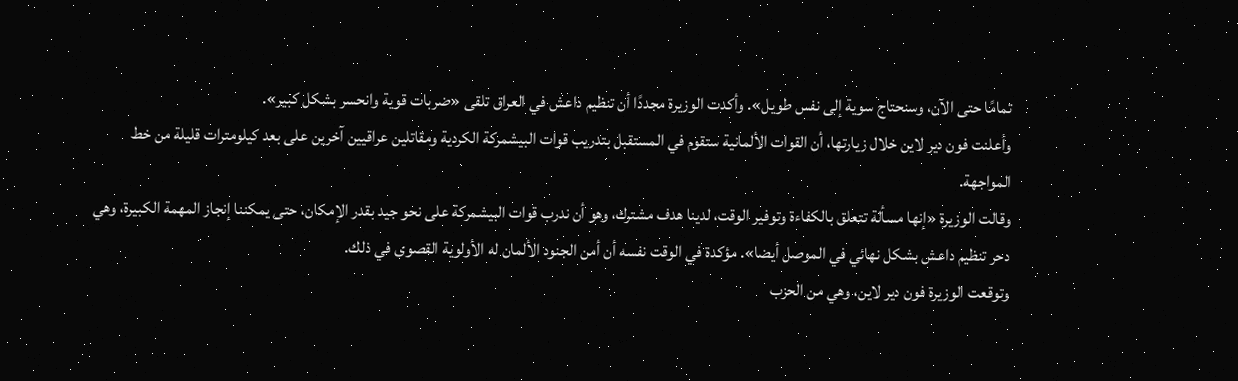تمامًا حتى الآن، وسنحتاج سوية إلى نفس طويل». وأكدت الوزيرة مجددًا أن تنظيم داعش في العراق تلقى «ضربات قوية وانحسر بشكل كبير».
وأعلنت فون دير لاين خلال زيارتها، أن القوات الألمانية ستقوم في المستقبل بتدريب قوات البيشمركة الكردية ومقاتلين عراقيين آخرين على بعد كيلومترات قليلة من خط المواجهة.
وقالت الوزيرة «إنها مسألة تتعلق بالكفاءة وتوفير الوقت، لدينا هدف مشترك، وهو أن ندرب قوات البيشمركة على نحو جيد بقدر الإمكان، حتى يمكننا إنجاز المهمة الكبيرة، وهي دحر تنظيم داعش بشكل نهائي في الموصل أيضا». مؤكدة في الوقت نفسه أن أمن الجنود الألمان له الأولوية القصوى في ذلك.
وتوقعت الوزيرة فون دير لاين، وهي من الحزب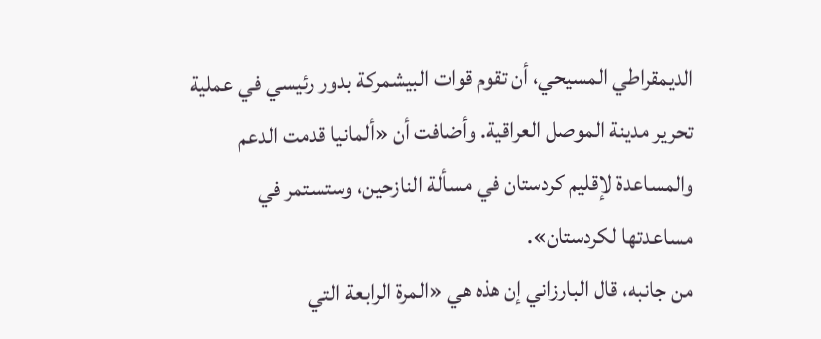الديمقراطي المسيحي، أن تقوم قوات البيشمركة بدور رئيسي في عملية تحرير مدينة الموصل العراقية. وأضافت أن «ألمانيا قدمت الدعم والمساعدة لإقليم كردستان في مسألة النازحين، وستستمر في مساعدتها لكردستان».
من جانبه، قال البارزاني إن هذه هي «المرة الرابعة التي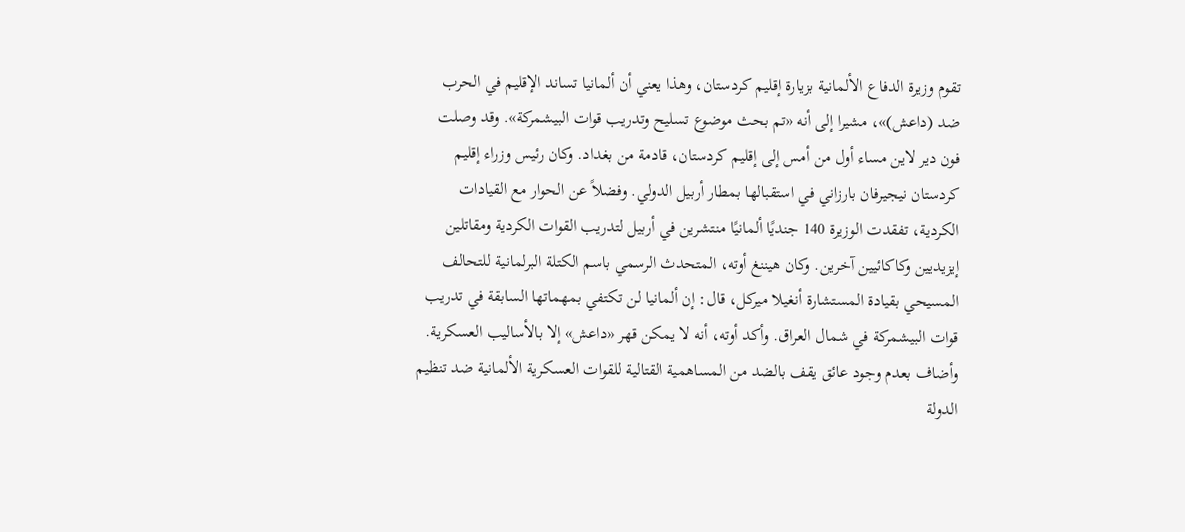تقوم وزيرة الدفاع الألمانية بزيارة إقليم كردستان، وهذا يعني أن ألمانيا تساند الإقليم في الحرب ضد (داعش)»، مشيرا إلى أنه «تم بحث موضوع تسليح وتدريب قوات البيشمركة». وقد وصلت فون دير لاين مساء أول من أمس إلى إقليم كردستان، قادمة من بغداد. وكان رئيس وزراء إقليم كردستان نيجيرفان بارزاني في استقبالها بمطار أربيل الدولي. وفضلاً عن الحوار مع القيادات الكردية، تفقدت الوزيرة 140 جنديًا ألمانيًا منتشرين في أربيل لتدريب القوات الكردية ومقاتلين إيزيديين وكاكائيين آخرين. وكان هيننغ أوته، المتحدث الرسمي باسم الكتلة البرلمانية للتحالف المسيحي بقيادة المستشارة أنغيلا ميركل، قال: إن ألمانيا لن تكتفي بمهماتها السابقة في تدريب قوات البيشمركة في شمال العراق. وأكد أوته، أنه لا يمكن قهر «داعش» إلا بالأساليب العسكرية. وأضاف بعدم وجود عائق يقف بالضد من المساهمية القتالية للقوات العسكرية الألمانية ضد تنظيم الدولة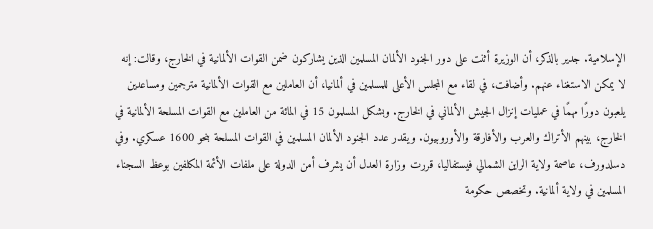الإسلامية. جدير بالذكر، أن الوزيرة أثنت على دور الجنود الألمان المسلمين الذين يشاركون ضمن القوات الألمانية في الخارج، وقالت: إنه لا يمكن الاستغناء عنهم. وأضافت، في لقاء مع المجلس الأعلى للمسلمين في ألمانيا، أن العاملين مع القوات الألمانية مترجمين ومساعدين يلعبون دورًا مهمًا في عمليات إنزال الجيش الألماني في الخارج. وبشكل المسلمون 15 في المائة من العاملين مع القوات المسلحة الألمانية في الخارج، بينهم الأتراك والعرب والأفارقة والأوروبيون. ويقدر عدد الجنود الألمان المسلمين في القوات المسلحة بنحو 1600 عسكري. وفي دسلدورف، عاصمة ولاية الراين الشمالي فيستفاليا، قررت وزارة العدل أن يشرف أمن الدولة على ملفات الأئمة المكلفين بوعظ السجناء المسلمين في ولاية ألمانية. وتخصص حكومة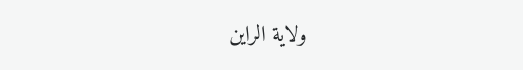ولاية الراين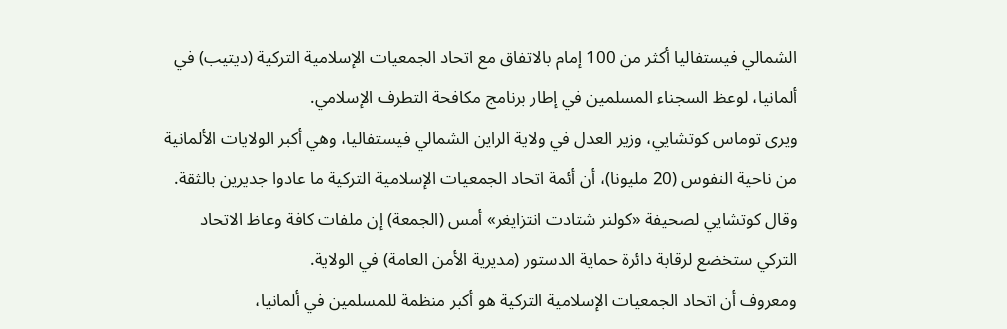الشمالي فيستفاليا أكثر من 100 إمام بالاتفاق مع اتحاد الجمعيات الإسلامية التركية (ديتيب) في ألمانيا، لوعظ السجناء المسلمين في إطار برنامج مكافحة التطرف الإسلامي.
ويرى توماس كوتشايي، وزير العدل في ولاية الراين الشمالي فيستفاليا، وهي أكبر الولايات الألمانية من ناحية النفوس (20 مليونا)، أن أئمة اتحاد الجمعيات الإسلامية التركية ما عادوا جديرين بالثقة. وقال كوتشايي لصحيفة «كولنر شتادت انتزايغر» أمس (الجمعة) إن ملفات كافة وعاظ الاتحاد التركي ستخضع لرقابة دائرة حماية الدستور (مديرية الأمن العامة) في الولاية.
ومعروف أن اتحاد الجمعيات الإسلامية التركية هو أكبر منظمة للمسلمين في ألمانيا،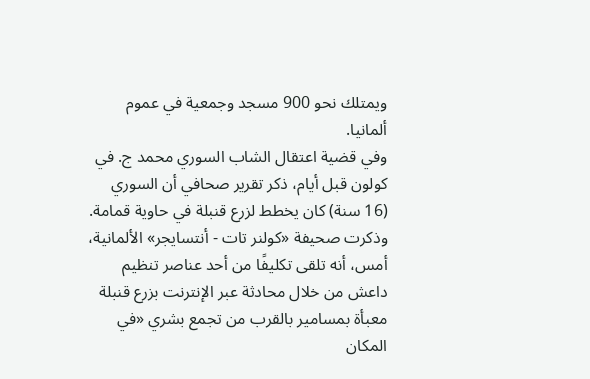ويمتلك نحو 900 مسجد وجمعية في عموم ألمانيا.
وفي قضية اعتقال الشاب السوري محمد ج. في كولون قبل أيام، ذكر تقرير صحافي أن السوري (16 سنة) كان يخطط لزرع قنبلة في حاوية قمامة. وذكرت صحيفة «كولنر تات - أنتسايجر» الألمانية، أمس، أنه تلقى تكليفًا من أحد عناصر تنظيم داعش من خلال محادثة عبر الإنترنت بزرع قنبلة معبأة بمسامير بالقرب من تجمع بشري «في المكان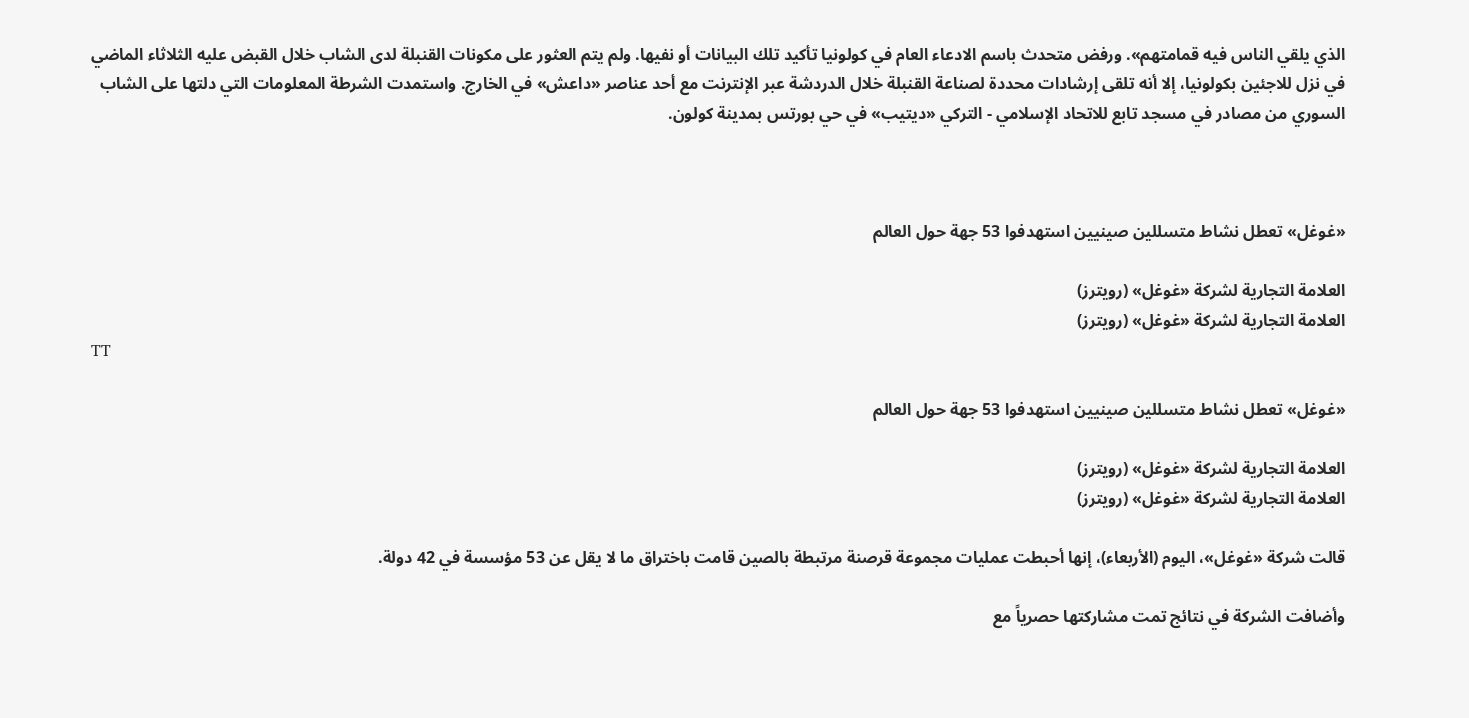الذي يلقي الناس فيه قمامتهم». ورفض متحدث باسم الادعاء العام في كولونيا تأكيد تلك البيانات أو نفيها. ولم يتم العثور على مكونات القنبلة لدى الشاب خلال القبض عليه الثلاثاء الماضي في نزل للاجئين بكولونيا، إلا أنه تلقى إرشادات محددة لصناعة القنبلة خلال الدردشة عبر الإنترنت مع أحد عناصر «داعش» في الخارج. واستمدت الشرطة المعلومات التي دلتها على الشاب السوري من مصادر في مسجد تابع للاتحاد الإسلامي - التركي «ديتيب» في حي بورتس بمدينة كولون.



«غوغل» تعطل نشاط متسللين صينيين استهدفوا 53 جهة حول العالم

العلامة التجارية لشركة «غوغل» (رويترز)
العلامة التجارية لشركة «غوغل» (رويترز)
TT

«غوغل» تعطل نشاط متسللين صينيين استهدفوا 53 جهة حول العالم

العلامة التجارية لشركة «غوغل» (رويترز)
العلامة التجارية لشركة «غوغل» (رويترز)

قالت شركة «غوغل»، ‌اليوم (الأربعاء)، إنها أحبطت عمليات مجموعة قرصنة مرتبطة بالصين قامت باختراق ما لا يقل عن 53 مؤسسة في 42 دولة.

وأضافت الشركة في نتائج تمت مشاركتها حصرياً مع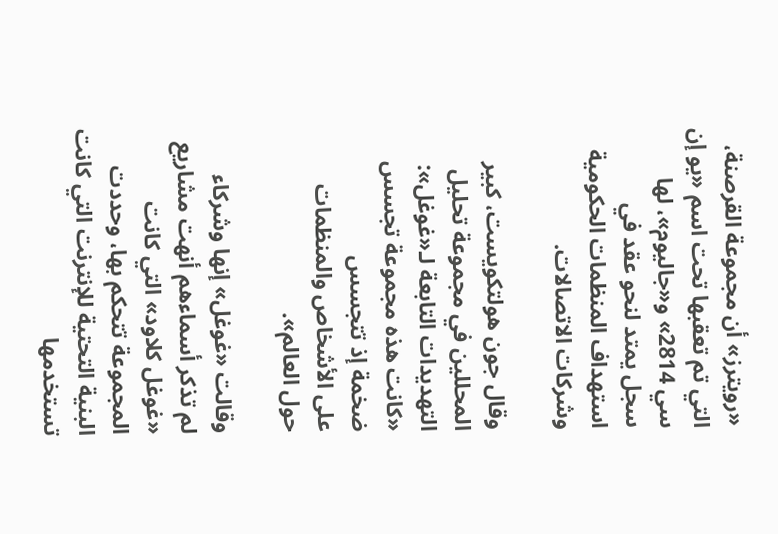«رويترز» أن مجموعة القرصنة، التي تم تعقبها تحت اسم «يو إن سي 2814» و«جاليوم»، لها سجل يمتد لنحو عقد في استهداف المنظمات الحكومية وشركات الاتصالات.

وقال جون هولتكويست، كبير المحللين في مجموعة تحليل التهديدات التابعة لـ«غوغل»: «كانت هذه مجموعة تجسس ضخمة إذ تتجسس على ‌الأشخاص والمنظمات حول ‌العالم».

وقالت «غوغل» إنها وشركاء لم ‌تذكر أسماءهم أنهت مشاريع «غوغل كلاود» التي كانت المجموعة تتحكم بها، وحددت البنية التحتية للإنترنت التي كانت تستخدمها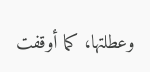وعطلتها، كما أوقفت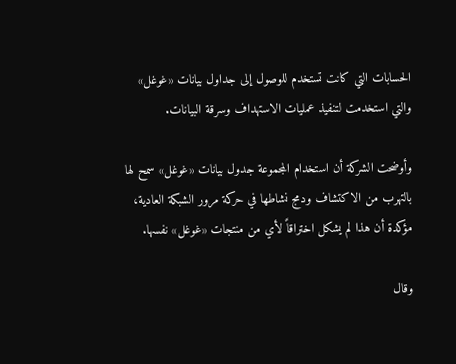الحسابات التي كانت تستخدم للوصول إلى جداول بيانات «غوغل» والتي استخدمت لتنفيذ عمليات الاستهداف وسرقة البيانات.

وأوضحت الشركة أن استخدام المجموعة جدول بيانات «غوغل» سمح لها بالتهرب من الاكتشاف ودمج نشاطها في ‌حركة مرور الشبكة العادية، مؤكدة ‌أن هذا لم يشكل اختراقاً لأي من منتجات ‌«غوغل» نفسها.

وقال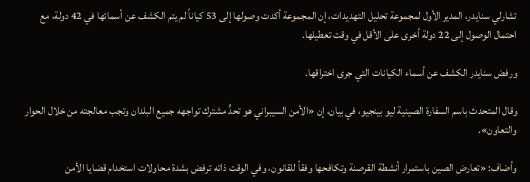تشارلي سنايدر، المدير الأول لمجموعة ‌تحليل التهديدات، إن المجموعة أكدت وصولها إلى 53 كياناً لم يتم الكشف عن أسمائها في 42 دولة، مع احتمال الوصول إلى 22 دولة أخرى على الأقل في ‌وقت تعطيلها.

ورفض سنايدر الكشف عن أسماء الكيانات التي جرى اختراقها.

وقال المتحدث باسم السفارة الصينية ليو بينجيو، في بيان، إن «الأمن السيبراني هو تحدٍّ مشترك تواجهه جميع البلدان وتجب معالجته من خلال الحوار والتعاون».

وأضاف: «تعارض الصين باستمرار أنشطة القرصنة وتكافحها وفقاً للقانون، وفي الوقت ذاته ترفض بشدة محاولات استخدام قضايا الأمن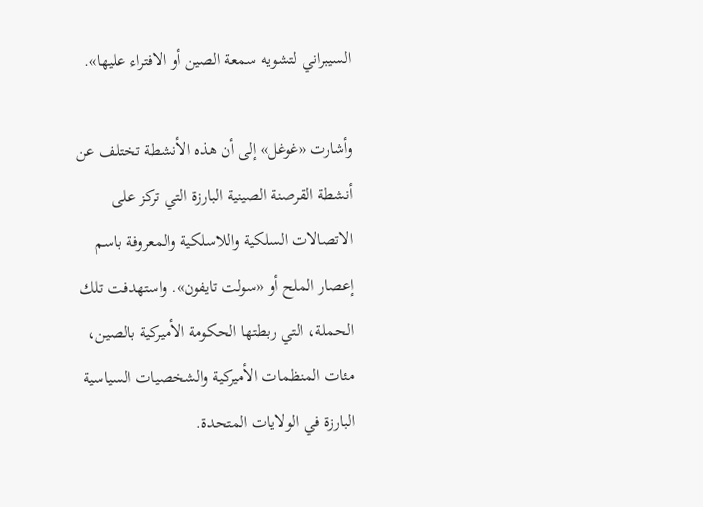السيبراني لتشويه سمعة الصين أو الافتراء عليها».

وأشارت «غوغل» إلى أن هذه الأنشطة تختلف عن أنشطة القرصنة الصينية البارزة التي تركز على الاتصالات السلكية واللاسلكية والمعروفة باسم إعصار الملح أو «سولت تايفون». واستهدفت تلك الحملة، التي ربطتها الحكومة الأميركية بالصين، مئات المنظمات الأميركية والشخصيات السياسية البارزة في الولايات المتحدة.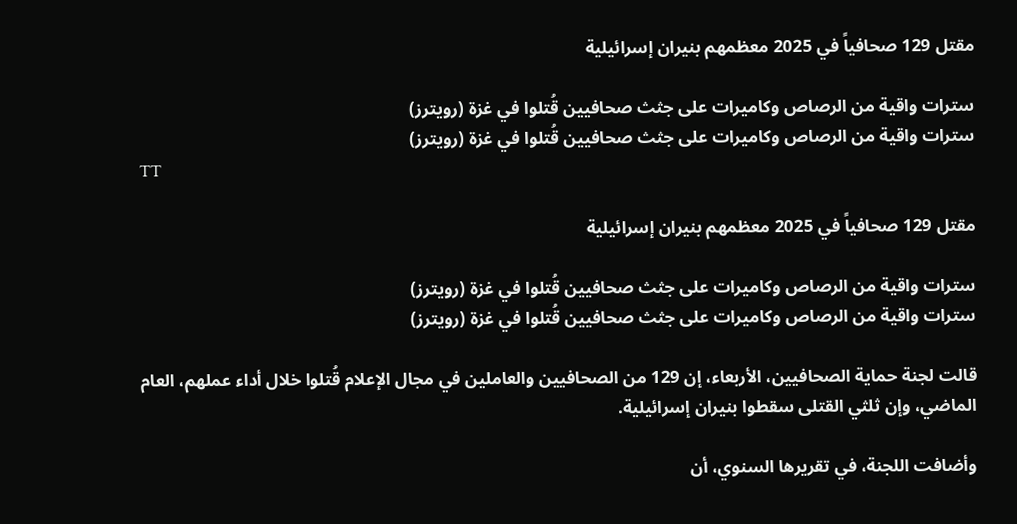مقتل 129 صحافياً في 2025 معظمهم بنيران إسرائيلية

سترات واقية من الرصاص وكاميرات على جثث صحافيين قُتلوا في غزة (رويترز)
سترات واقية من الرصاص وكاميرات على جثث صحافيين قُتلوا في غزة (رويترز)
TT

مقتل 129 صحافياً في 2025 معظمهم بنيران إسرائيلية

سترات واقية من الرصاص وكاميرات على جثث صحافيين قُتلوا في غزة (رويترز)
سترات واقية من الرصاص وكاميرات على جثث صحافيين قُتلوا في غزة (رويترز)

قالت لجنة حماية الصحافيين، الأربعاء، إن 129 من الصحافيين والعاملين في مجال الإعلام قُتلوا خلال أداء عملهم، العام الماضي، وإن ثلثي القتلى سقطوا بنيران إسرائيلية.

وأضافت اللجنة، في تقريرها السنوي، أن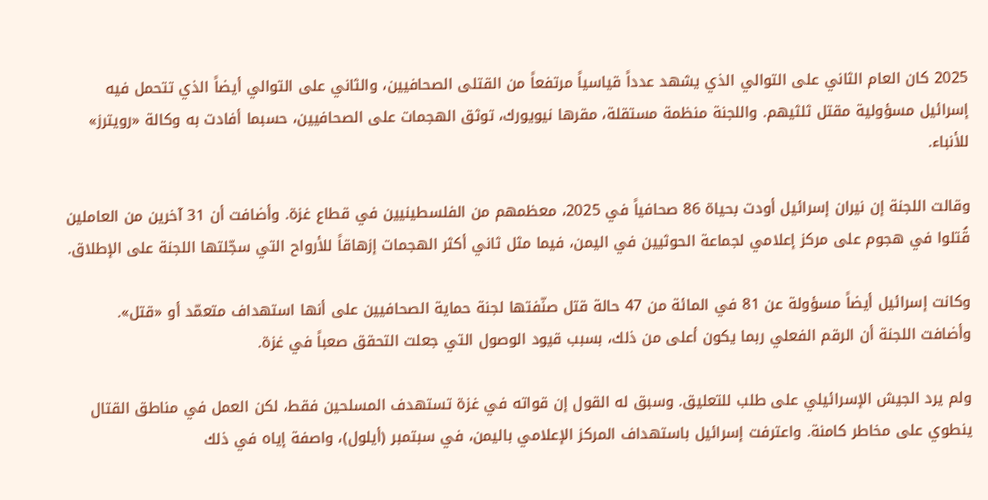2025 كان العام الثاني على التوالي الذي يشهد عدداً قياسياً مرتفعاً من القتلى الصحافيين، والثاني على التوالي أيضاً الذي تتحمل فيه إسرائيل مسؤولية مقتل ثلثيهم. واللجنة منظمة مستقلة، مقرها نيويورك، توثق الهجمات على الصحافيين، حسبما أفادت به وكالة «رويترز» للأنباء.

وقالت اللجنة إن نيران إسرائيل أودت بحياة 86 صحافياً في 2025، معظمهم من الفلسطينيين في قطاع غزة. وأضافت أن 31 آخرين من العاملين قُتلوا في هجوم على مركز إعلامي لجماعة الحوثيين في اليمن، فيما مثل ثاني أكثر الهجمات إزهاقاً للأرواح التي سجّلتها اللجنة على الإطلاق.

وكانت إسرائيل أيضاً مسؤولة عن 81 في المائة من 47 حالة قتل صنّفتها لجنة حماية الصحافيين على أنها استهداف متعمّد أو «قتل». وأضافت اللجنة أن الرقم الفعلي ربما يكون أعلى من ذلك، بسبب قيود الوصول التي جعلت التحقق صعباً في غزة.

ولم يرد الجيش الإسرائيلي على طلب للتعليق. وسبق له القول إن قواته في غزة تستهدف المسلحين فقط، لكن العمل في مناطق القتال ينطوي على مخاطر كامنة. واعترفت إسرائيل باستهداف المركز الإعلامي باليمن، في سبتمبر (أيلول)، واصفة إياه في ذلك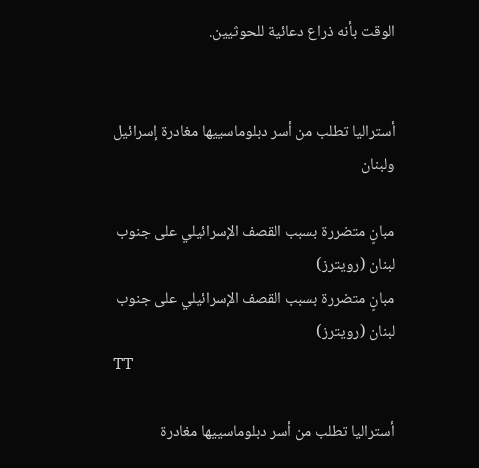الوقت بأنه ذراع دعائية للحوثيين.


أستراليا تطلب من أسر دبلوماسييها مغادرة إسرائيل ولبنان

مبانٍ متضررة بسبب القصف الإسرائيلي على جنوب لبنان (رويترز)
مبانٍ متضررة بسبب القصف الإسرائيلي على جنوب لبنان (رويترز)
TT

أستراليا تطلب من أسر دبلوماسييها مغادرة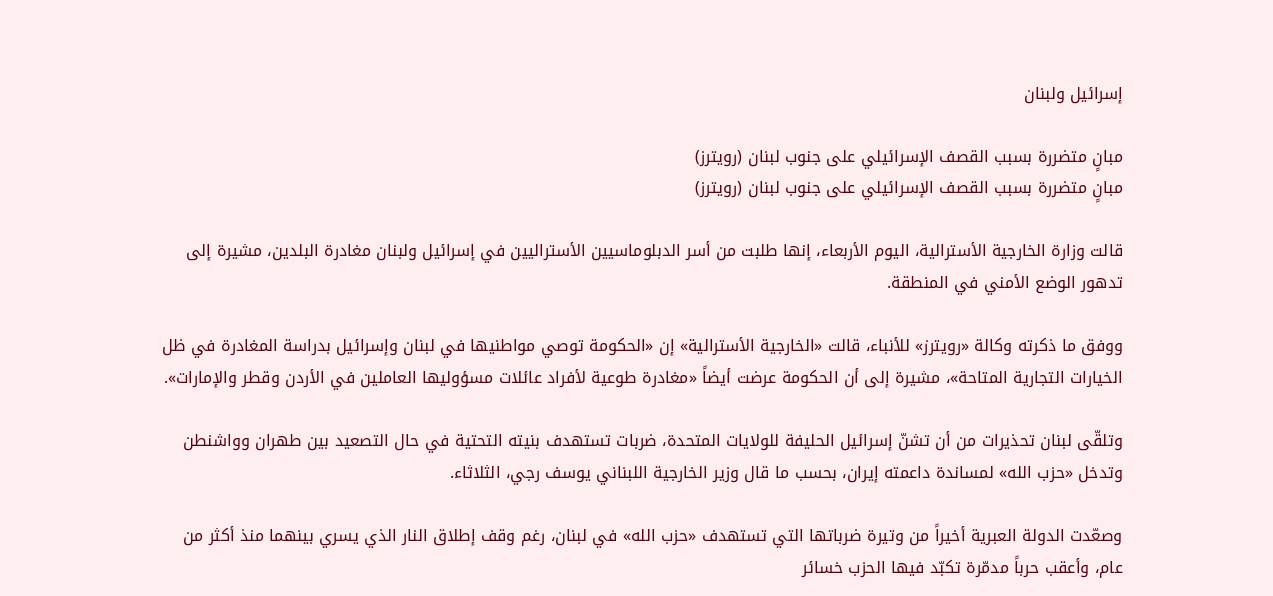إسرائيل ولبنان

مبانٍ متضررة بسبب القصف الإسرائيلي على جنوب لبنان (رويترز)
مبانٍ متضررة بسبب القصف الإسرائيلي على جنوب لبنان (رويترز)

قالت وزارة الخارجية الأسترالية، اليوم الأربعاء، إنها طلبت من أسر الدبلوماسيين الأستراليين في إسرائيل ولبنان مغادرة البلدين، مشيرة إلى تدهور الوضع الأمني في المنطقة.

ووفق ما ذكرته وكالة «رويترز» للأنباء، قالت «الخارجية الأسترالية» إن «الحكومة توصي مواطنيها في لبنان وإسرائيل بدراسة المغادرة في ظل الخيارات التجارية المتاحة»، مشيرة إلى أن الحكومة عرضت أيضاً «مغادرة طوعية لأفراد عائلات مسؤوليها العاملين في الأردن وقطر والإمارات».

وتلقّى لبنان تحذيرات من أن تشنّ إسرائيل الحليفة للولايات المتحدة، ضربات تستهدف بنيته التحتية في حال التصعيد بين طهران وواشنطن وتدخل «حزب الله» لمساندة داعمته إيران، بحسب ما قال وزير الخارجية اللبناني يوسف رجي، الثلاثاء.

وصعّدت الدولة العبرية أخيراً من وتيرة ضرباتها التي تستهدف «حزب الله» في لبنان، رغم وقف إطلاق النار الذي يسري بينهما منذ أكثر من عام، وأعقب حرباً مدمّرة تكبّد فيها الحزب خسائر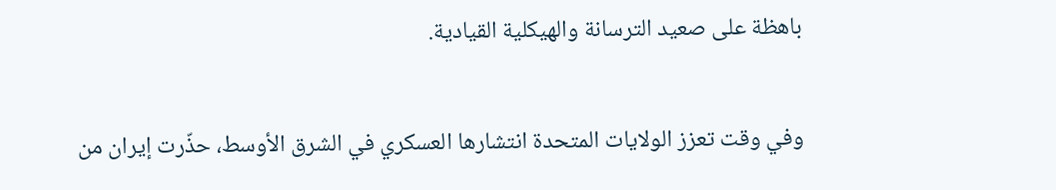باهظة على صعيد الترسانة والهيكلية القيادية.

وفي وقت تعزز الولايات المتحدة انتشارها العسكري في الشرق الأوسط، حذّرت إيران من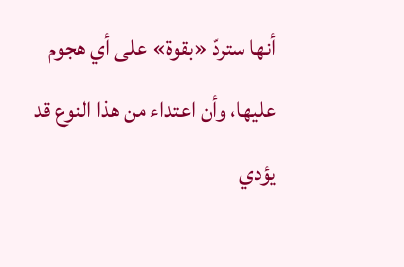أنها ستردّ «بقوة» على أي هجوم عليها، وأن اعتداء من هذا النوع قد يؤدي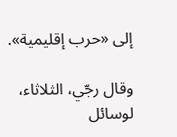إلى «حرب إقليمية».

وقال رجّي، الثلاثاء، لوسائل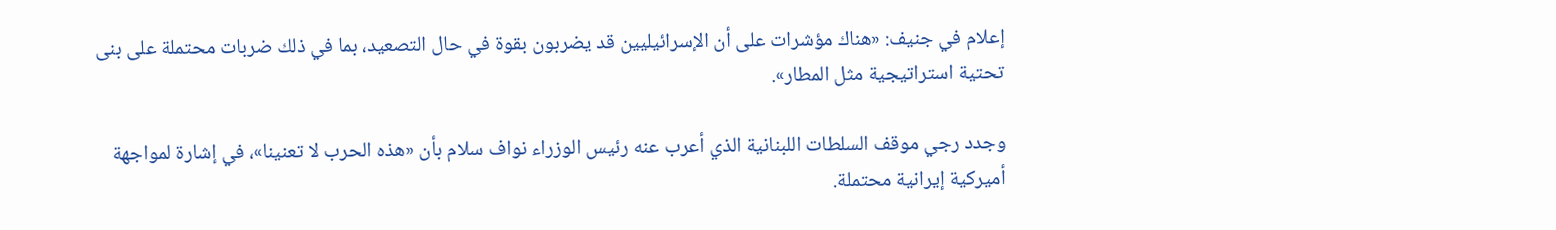إعلام في جنيف: «هناك مؤشرات على أن الإسرائيليين قد يضربون بقوة في حال التصعيد، بما في ذلك ضربات محتملة على بنى تحتية استراتيجية مثل المطار».

وجدد رجي موقف السلطات اللبنانية الذي أعرب عنه رئيس الوزراء نواف سلام بأن «هذه الحرب لا تعنينا»، في إشارة لمواجهة أميركية إيرانية محتملة.